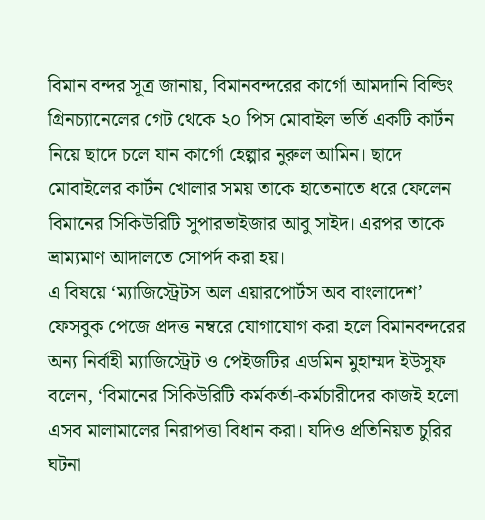বিমান বন্দর সূত্র জানায়, বিমানবন্দরের কার্গো আমদানি বিল্ডিং গ্রিনচ্যানেলের গেট থেকে ২০ পিস মোবাইল ভর্তি একটি কার্টন নিয়ে ছাদে চলে যান কার্গো হেল্পার নুরুল আমিন। ছাদে মোবাইলের কার্টন খোলার সময় তাকে হাতেনাতে ধরে ফেলেন বিমানের সিকিউরিটি সুপারভাইজার আবু সাইদ। এরপর তাকে ভ্রাম্যমাণ আদালতে সোপর্দ করা হয়।
এ বিষয়ে ‘ম্যাজিস্ট্রেটস অল এয়ারপোর্টস অব বাংলাদেশ’ ফেসবুক পেজে প্রদত্ত নম্বরে যোগাযোগ করা হলে বিমানবন্দরের অন্য নির্বাহী ম্যাজিস্ট্রেট ও পেইজটির এডমিন মুহাম্মদ ইউসুফ বলেন, ‘বিমানের সিকিউরিটি কর্মকর্তা-কর্মচারীদের কাজই হলো এসব মালামালের নিরাপত্তা বিধান করা। যদিও প্রতিনিয়ত চুরির ঘটনা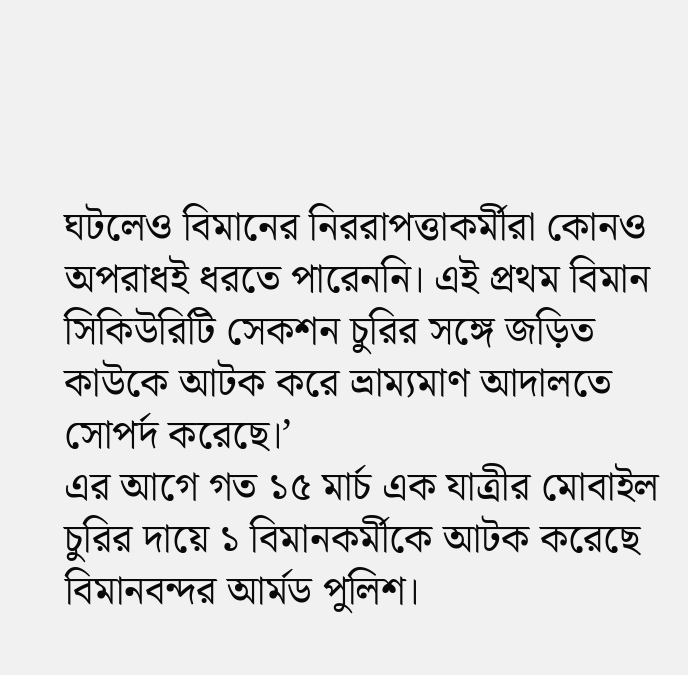ঘটলেও বিমানের নিররাপত্তাকর্মীরা কোনও অপরাধই ধরতে পারেননি। এই প্রথম বিমান সিকিউরিটি সেকশন চুরির সঙ্গে জড়িত কাউকে আটক করে ভ্রাম্যমাণ আদালতে সোপর্দ করেছে।’
এর আগে গত ১৫ মার্চ এক যাত্রীর মোবাইল চুরির দায়ে ১ বিমানকর্মীকে আটক করেছে বিমানবন্দর আর্মড পুলিশ।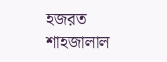হজরত শাহজালাল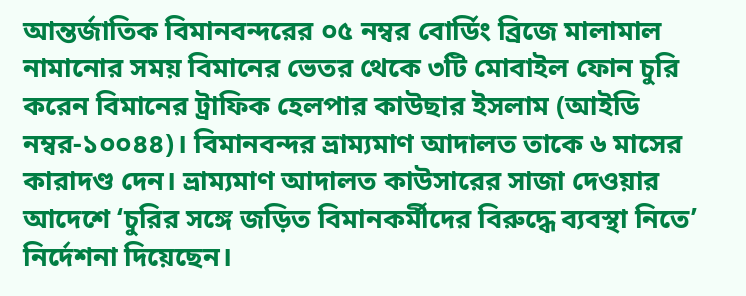আন্তর্জাতিক বিমানবন্দরের ০৫ নম্বর বোর্ডিং ব্রিজে মালামাল নামানোর সময় বিমানের ভেতর থেকে ৩টি মোবাইল ফোন চুরি করেন বিমানের ট্রাফিক হেলপার কাউছার ইসলাম (আইডি নম্বর-১০০৪৪)। বিমানবন্দর ভ্রাম্যমাণ আদালত তাকে ৬ মাসের কারাদণ্ড দেন। ভ্রাম্যমাণ আদালত কাউসারের সাজা দেওয়ার আদেশে ‘চুরির সঙ্গে জড়িত বিমানকর্মীদের বিরুদ্ধে ব্যবস্থা নিতে’ নির্দেশনা দিয়েছেন।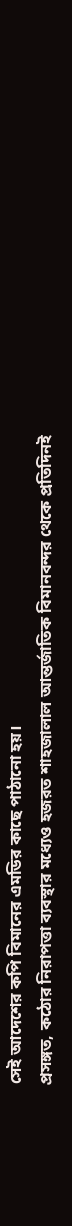সেই আদেশের কপি বিমানের এমডির কাছে পাঠানো হয়।
প্রসঙ্গত, কঠোর নিরাপত্তা ব্যবস্থার মধ্যেও হজরত শাহজালাল আন্তর্জাতিক বিমানবন্দর থেকে প্রতিদিনই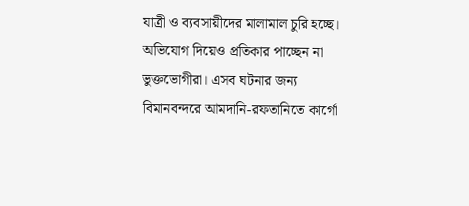যাত্রী ও ব্যবসায়ীদের মালামাল চুরি হচ্ছে। অভিযোগ দিয়েও প্রতিকার পাচ্ছেন না ভুক্তভোগীরা। এসব ঘটনার জন্য বিমানবন্দরে আমদানি-রফতানিতে কার্গো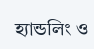হ্যান্ডলিং ও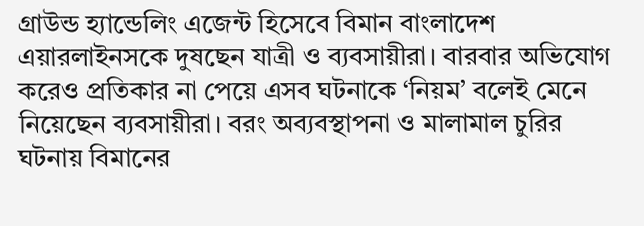গ্রাউন্ড হ্যান্ডেলিং এজেন্ট হিসেবে বিমান বাংলাদেশ এয়ারলাইনসকে দুষছেন যাত্রী ও ব্যবসায়ীরা। বারবার অভিযোগ করেও প্রতিকার না পেয়ে এসব ঘটনাকে ‘নিয়ম’ বলেই মেনে নিয়েছেন ব্যবসায়ীরা। বরং অব্যবস্থাপনা ও মালামাল চুরির ঘটনায় বিমানের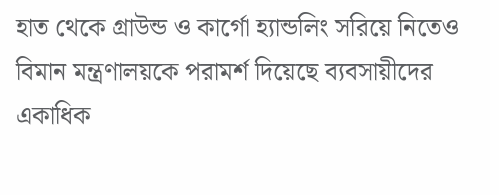হাত থেকে গ্রাউন্ড ও কার্গো হ্যান্ডলিং সরিয়ে নিতেও বিমান মন্ত্রণালয়কে পরামর্শ দিয়েছে ব্যবসায়ীদের একাধিক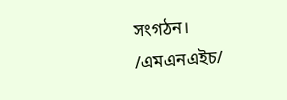সংগঠন।
/এমএনএইচ/